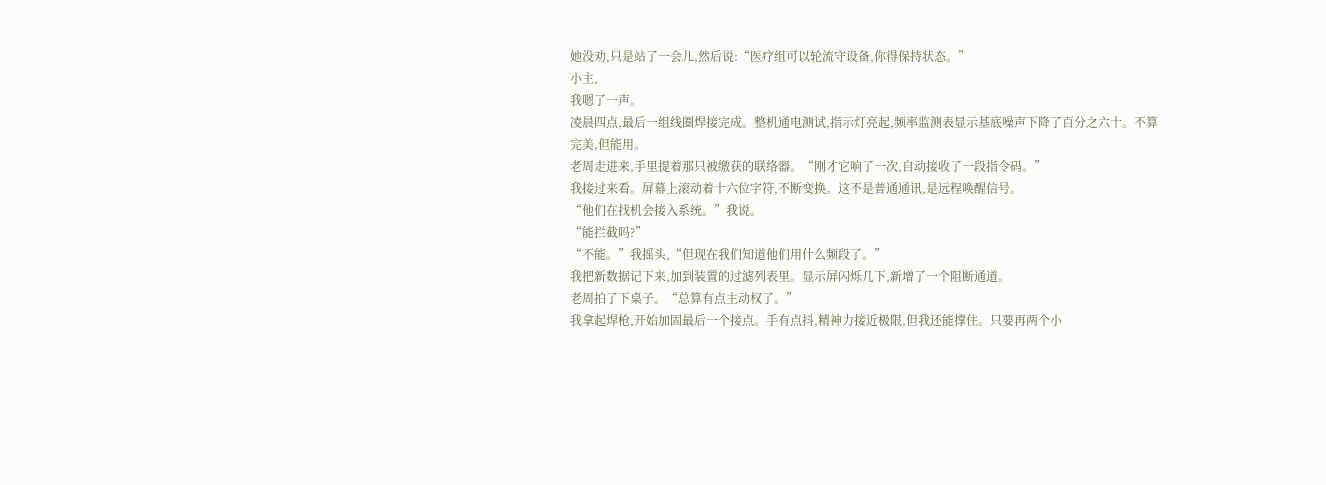她没劝,只是站了一会儿,然后说:“医疗组可以轮流守设备,你得保持状态。”
小主,
我嗯了一声。
凌晨四点,最后一组线圈焊接完成。整机通电测试,指示灯亮起,频率监测表显示基底噪声下降了百分之六十。不算完美,但能用。
老周走进来,手里提着那只被缴获的联络器。“刚才它响了一次,自动接收了一段指令码。”
我接过来看。屏幕上滚动着十六位字符,不断变换。这不是普通通讯,是远程唤醒信号。
“他们在找机会接入系统。”我说。
“能拦截吗?”
“不能。”我摇头,“但现在我们知道他们用什么频段了。”
我把新数据记下来,加到装置的过滤列表里。显示屏闪烁几下,新增了一个阻断通道。
老周拍了下桌子。“总算有点主动权了。”
我拿起焊枪,开始加固最后一个接点。手有点抖,精神力接近极限,但我还能撑住。只要再两个小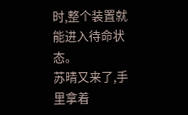时,整个装置就能进入待命状态。
苏晴又来了,手里拿着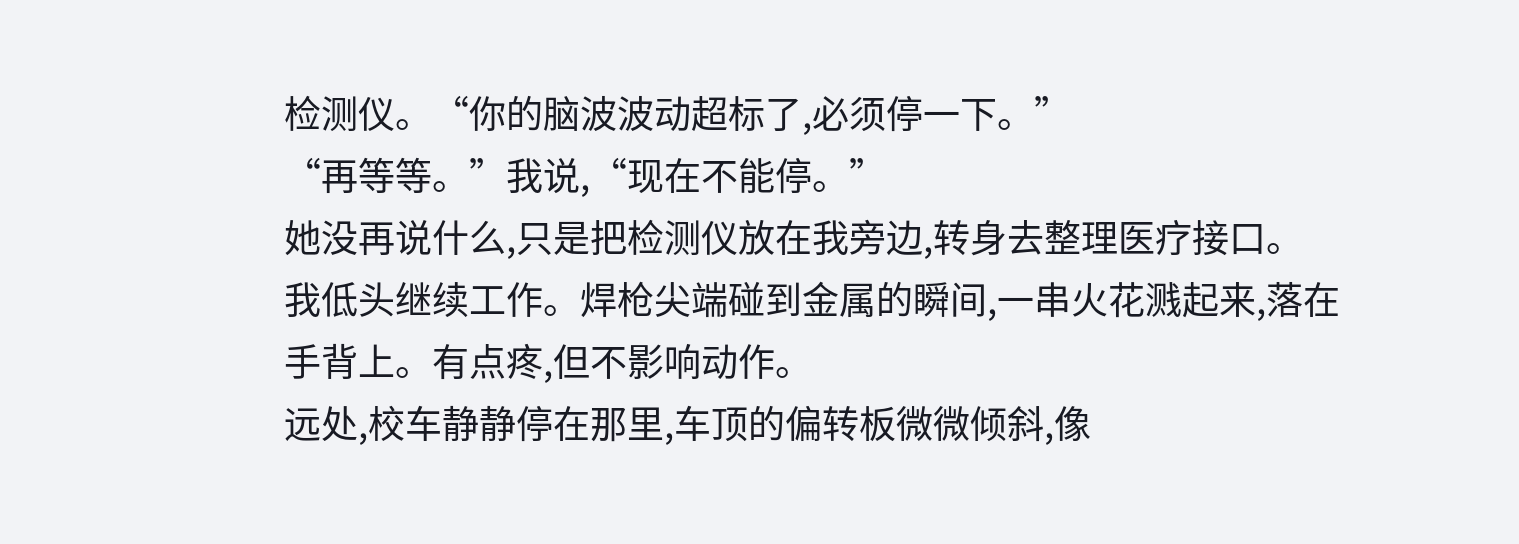检测仪。“你的脑波波动超标了,必须停一下。”
“再等等。”我说,“现在不能停。”
她没再说什么,只是把检测仪放在我旁边,转身去整理医疗接口。
我低头继续工作。焊枪尖端碰到金属的瞬间,一串火花溅起来,落在手背上。有点疼,但不影响动作。
远处,校车静静停在那里,车顶的偏转板微微倾斜,像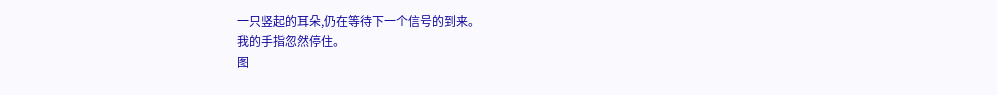一只竖起的耳朵,仍在等待下一个信号的到来。
我的手指忽然停住。
图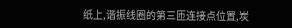纸上,谐振线圈的第三匝连接点位置,炭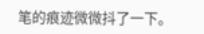笔的痕迹微微抖了一下。